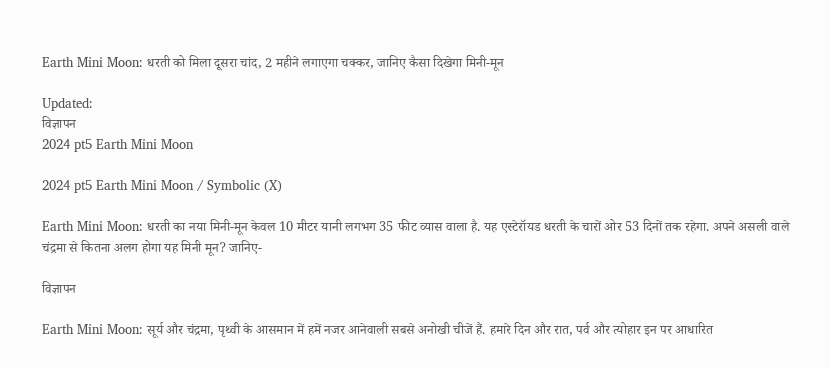Earth Mini Moon: धरती को मिला दूसरा चांद, 2 महीने लगाएगा चक्कर, जानिए कैसा दिखेगा मिनी-मून

Updated:
विज्ञापन
2024 pt5 Earth Mini Moon

2024 pt5 Earth Mini Moon / Symbolic (X)

Earth Mini Moon: धरती का नया मिनी-मून केवल 10 मीटर यानी लगभग 35 फीट व्यास वाला है. यह एस्टेरॉयड धरती के चारों ओर 53 दिनों तक रहेगा. अपने असली वाले चंद्रमा से कितना अलग होगा यह मिनी मून? जानिए-

विज्ञापन

Earth Mini Moon: सूर्य और चंद्रमा, पृथ्वी के आसमान में हमें नजर आनेवाली सबसे अनोखी चीजें हैं. हमारे दिन और रात, पर्व और त्योहार इन पर आधारित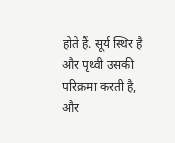होते हैं. सूर्य स्थिर है और पृथ्वी उसकी परिक्रमा करती है, और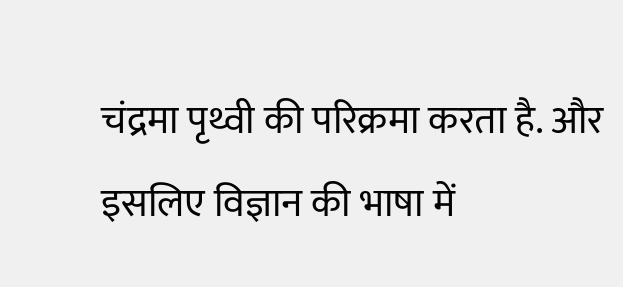चंद्रमा पृथ्वी की परिक्रमा करता है. और इसलिए विज्ञान की भाषा में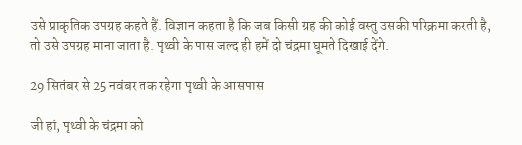उसे प्राकृतिक उपग्रह कहते हैं. विज्ञान कहता है कि जब किसी ग्रह की कोई वस्तु उसकी परिक्रमा करती है, तो उसे उपग्रह माना जाता है. पृथ्वी के पास जल्द ही हमें दो चंद्रमा घूमते दिखाई देंगे.

29 सितंबर से 25 नवंबर तक रहेगा पृथ्वी के आसपास

जी हां, पृथ्वी के चंद्रमा को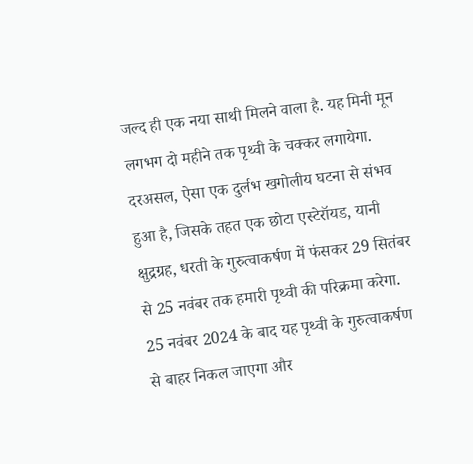जल्द ही एक नया साथी मिलने वाला है. यह मिनी मून लगभग दो महीने तक पृथ्वी के चक्कर लगायेगा. दरअसल, ऐसा एक दुर्लभ खगोलीय घटना से संभव हुआ है, जिसके तहत एक छोटा एस्टेरॉयड, यानी क्षुद्रग्रह, धरती के गुरुत्वाकर्षण में फंसकर 29 सितंबर से 25 नवंबर तक हमारी पृथ्वी की परिक्रमा करेगा. 25 नवंबर 2024 के बाद यह पृथ्वी के गुरुत्वाकर्षण से बाहर निकल जाएगा और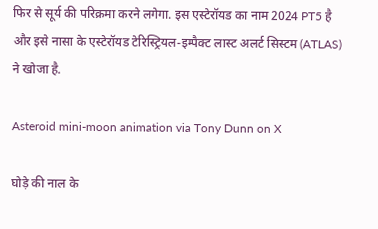फिर से सूर्य की परिक्रमा करने लगेगा. इस एस्टेरॉयड का नाम 2024 PT5 है और इसे नासा के एस्टेरॉयड टेरिस्ट्रियल-इम्पैक्ट लास्ट अलर्ट सिस्टम (ATLAS) ने खोजा है.

Asteroid mini-moon animation via Tony Dunn on X

घोड़े की नाल के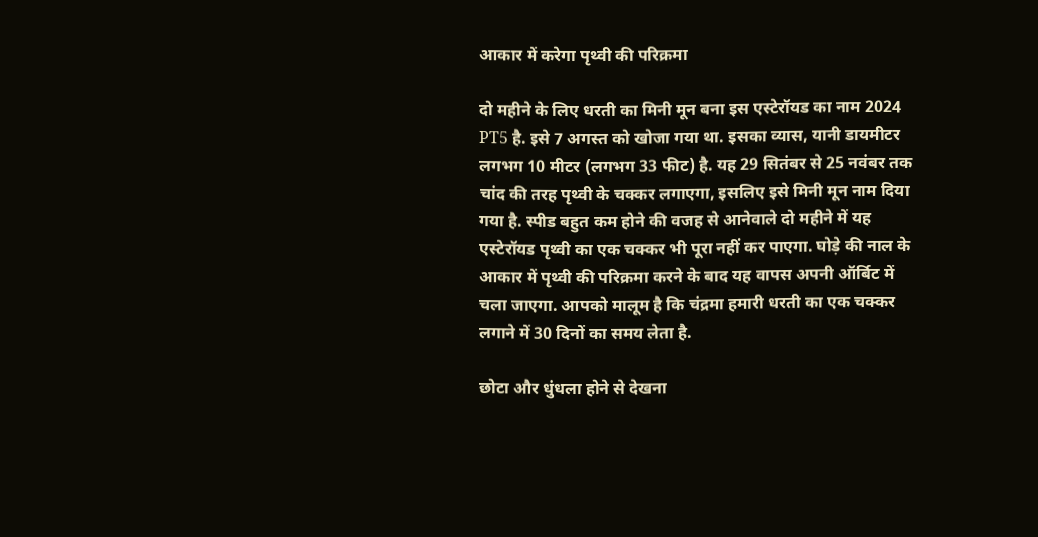आकार में करेगा पृथ्वी की परिक्रमा

दो महीने के लिए धरती का मिनी मून बना इस एस्टेरॉयड का नाम 2024 PT5 है. इसे 7 अगस्त को खोजा गया था. इसका व्यास, यानी डायमीटर लगभग 10 मीटर (लगभग 33 फीट) है. यह 29 सितंबर से 25 नवंबर तक चांद की तरह पृथ्वी के चक्कर लगाएगा, इसलिए इसे मिनी मून नाम दिया गया है. स्पीड बहुत कम होने की वजह से आनेवाले दो महीने में यह एस्टेरॉयड पृथ्वी का एक चक्कर भी पूरा नहीं कर पाएगा. घोड़े की नाल के आकार में पृथ्वी की परिक्रमा करने के बाद यह वापस अपनी ऑर्बिट में चला जाएगा. आपको मालूम है कि चंद्रमा हमारी धरती का एक चक्कर लगाने में 30 दिनों का समय लेता है.

छोटा और धुंधला होने से देखना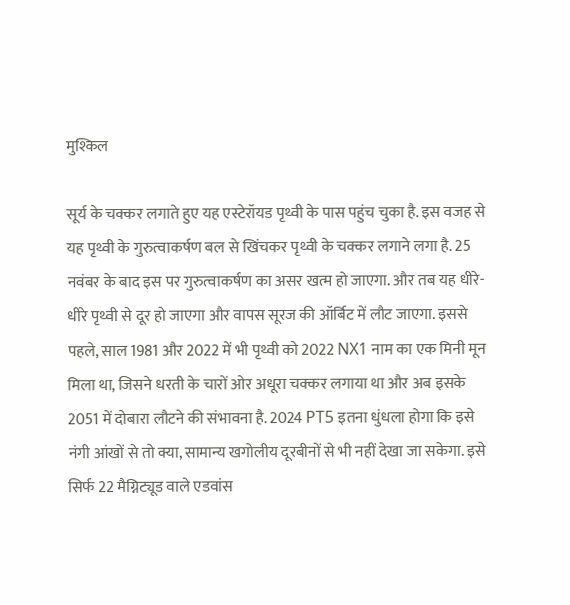मुश्किल

सूर्य के चक्कर लगाते हुए यह एस्टेरॉयड पृथ्वी के पास पहुंच चुका है. इस वजह से यह पृथ्वी के गुरुत्वाकर्षण बल से खिंचकर पृथ्वी के चक्कर लगाने लगा है. 25 नवंबर के बाद इस पर गुरुत्वाकर्षण का असर खत्म हो जाएगा. और तब यह धीरे-धीरे पृथ्वी से दूर हो जाएगा और वापस सूरज की ऑर्बिट में लौट जाएगा. इससे पहले, साल 1981 और 2022 में भी पृथ्वी को 2022 NX1 नाम का एक मिनी मून मिला था, जिसने धरती के चारों ओर अधूरा चक्कर लगाया था और अब इसके 2051 में दोबारा लौटने की संभावना है. 2024 PT5 इतना धुंधला होगा कि इसे नंगी आंखों से तो क्या, सामान्य खगोलीय दूरबीनों से भी नहीं देखा जा सकेगा. इसे सिर्फ 22 मैग्निट्यूड वाले एडवांस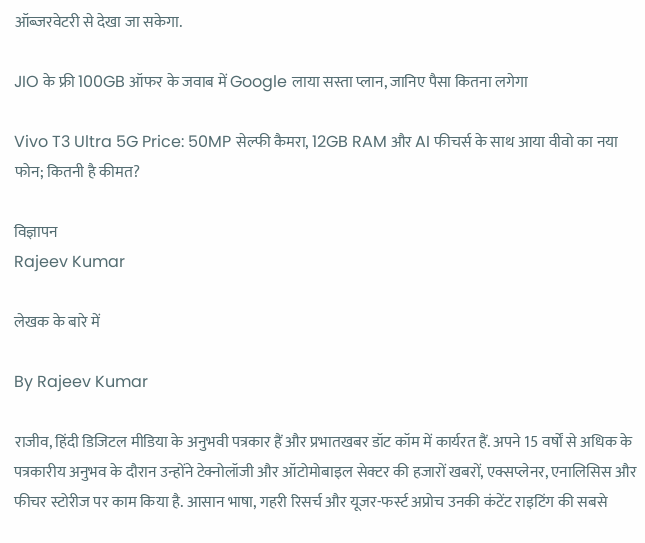ऑब्जरवेटरी से देखा जा सकेगा.

JIO के फ्री 100GB ऑफर के जवाब में Google लाया सस्ता प्लान, जानिए पैसा कितना लगेगा

Vivo T3 Ultra 5G Price: 50MP सेल्फी कैमरा, 12GB RAM और AI फीचर्स के साथ आया वीवो का नया फोन; कितनी है कीमत?

विज्ञापन
Rajeev Kumar

लेखक के बारे में

By Rajeev Kumar

राजीव, हिंदी डिजिटल मीडिया के अनुभवी पत्रकार हैं और प्रभातखबर डॉट कॉम में कार्यरत हैं. अपने 15 वर्षों से अधिक के पत्रकारीय अनुभव के दौरान उन्होंने टेक्नोलॉजी और ऑटोमोबाइल सेक्टर की हजारों खबरों, एक्सप्लेनर, एनालिसिस और फीचर स्टोरीज पर काम किया है. आसान भाषा, गहरी रिसर्च और यूजर-फर्स्ट अप्रोच उनकी कंटेंट राइटिंग की सबसे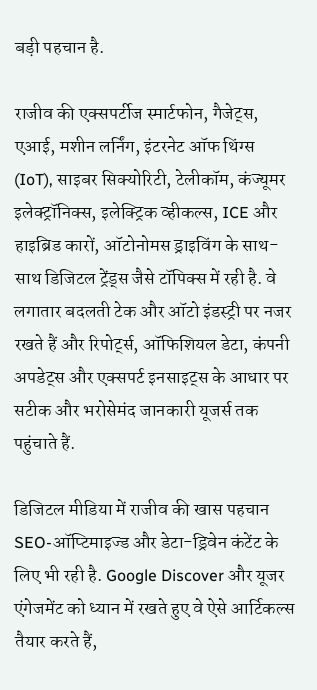बड़ी पहचान है.

राजीव की एक्सपर्टीज स्मार्टफोन, गैजेट्स, एआई, मशीन लर्निंग, इंटरनेट ऑफ थिंग्स (IoT), साइबर सिक्योरिटी, टेलीकॉम, कंज्यूमर इलेक्ट्रॉनिक्स, इलेक्ट्रिक व्हीकल्स, ICE और हाइब्रिड कारों, ऑटोनोमस ड्राइविंग के साथ-साथ डिजिटल ट्रेंड्स जैसे टॉपिक्स में रही है. वे लगातार बदलती टेक और ऑटो इंडस्ट्री पर नजर रखते हैं और रिपोर्ट्स, ऑफिशियल डेटा, कंपनी अपडेट्स और एक्सपर्ट इनसाइट्स के आधार पर सटीक और भरोसेमंद जानकारी यूजर्स तक पहुंचाते हैं.

डिजिटल मीडिया में राजीव की खास पहचान SEO-ऑप्टिमाइज्ड और डेटा-ड्रिवेन कंटेंट के लिए भी रही है. Google Discover और यूजर एंगेजमेंट को ध्यान में रखते हुए वे ऐसे आर्टिकल्स तैयार करते हैं,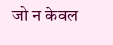जो न केवल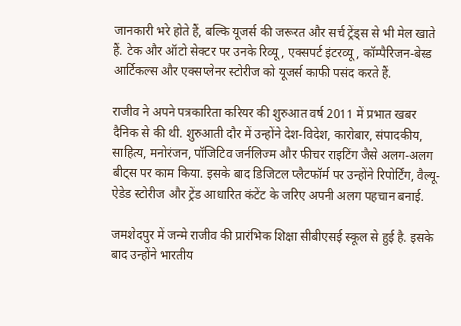जानकारी भरे होते हैं, बल्कि यूजर्स की जरूरत और सर्च ट्रेंड्स से भी मेल खाते हैं. टेक और ऑटो सेक्टर पर उनके रिव्यू, एक्सपर्ट इंटरव्यू, कॉम्पैरिजन-बेस्ड आर्टिकल्स और एक्सप्लेनर स्टोरीज को यूजर्स काफी पसंद करते हैं.

राजीव ने अपने पत्रकारिता करियर की शुरुआत वर्ष 2011 में प्रभात खबर दैनिक से की थी. शुरुआती दौर में उन्होंने देश-विदेश, कारोबार, संपादकीय, साहित्य, मनोरंजन, पॉजिटिव जर्नलिज्म और फीचर राइटिंग जैसे अलग-अलग बीट्स पर काम किया. इसके बाद डिजिटल प्लैटफॉर्म पर उन्होंने रिपोर्टिंग, वैल्यू-ऐडेड स्टोरीज और ट्रेंड आधारित कंटेंट के जरिए अपनी अलग पहचान बनाई.

जमशेदपुर में जन्मे राजीव की प्रारंभिक शिक्षा सीबीएसई स्कूल से हुई है. इसके बाद उन्होंने भारतीय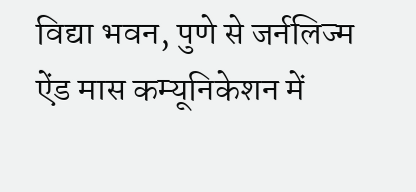विद्या भवन, पुणे से जर्नलिज्म ऐंड मास कम्यूनिकेशन में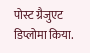पोस्ट ग्रैजुएट डिप्लोमा किया.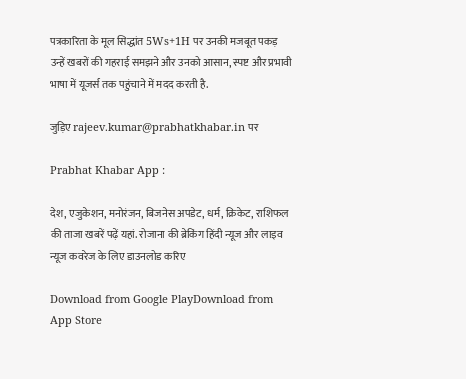पत्रकारिता के मूल सिद्धांत 5Ws+1H पर उनकी मजबूत पकड़ उन्हें खबरों की गहराई समझने और उनको आसान, स्पष्ट और प्रभावी भाषा में यूजर्स तक पहुंचाने में मदद करती है.

जुड़िए rajeev.kumar@prabhatkhabar.in पर

Prabhat Khabar App :

देश, एजुकेशन, मनोरंजन, बिजनेस अपडेट, धर्म, क्रिकेट, राशिफल की ताजा खबरें पढ़ें यहां. रोजाना की ब्रेकिंग हिंदी न्यूज और लाइव न्यूज कवरेज के लिए डाउनलोड करिए

Download from Google PlayDownload from App Store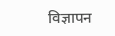विज्ञापन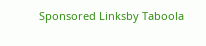Sponsored Linksby Taboola